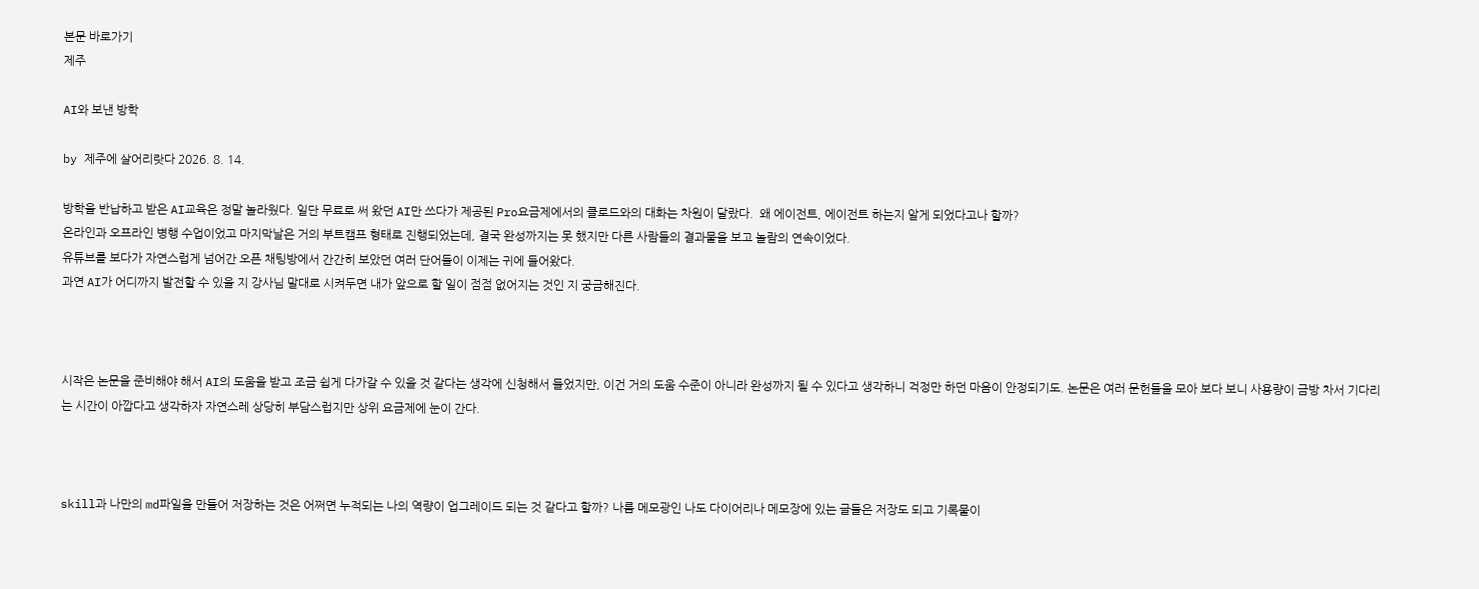본문 바로가기
제주

AI와 보낸 방학

by 제주에 살어리랏다 2026. 8. 14.

방학을 반납하고 받은 AI교육은 정말 놀라웠다. 일단 무료로 써 왔던 AI만 쓰다가 제공된 Pro요금제에서의 클로드와의 대화는 차원이 달랐다.  왜 에이전트, 에이전트 하는지 알게 되었다고나 할까?
온라인과 오프라인 병행 수업이었고 마지막날은 거의 부트캠프 형태로 진행되었는데, 결국 완성까지는 못 했지만 다른 사람들의 결과물을 보고 놀람의 연속이었다.
유튜브를 보다가 자연스럽게 넘어간 오픈 채팅방에서 간간히 보았던 여러 단어들이 이제는 귀에 들어왔다.
과연 AI가 어디까지 발전할 수 있을 지 강사님 말대로 시켜두면 내가 앞으로 할 일이 점점 없어지는 것인 지 궁금해진다.



시작은 논문을 준비해야 해서 AI의 도움을 받고 조금 쉽게 다가갈 수 있을 것 같다는 생각에 신청해서 들었지만, 이건 거의 도움 수준이 아니라 완성까지 될 수 있다고 생각하니 걱정만 하던 마음이 안정되기도. 논문은 여러 문헌들을 모아 보다 보니 사용량이 금방 차서 기다리는 시간이 아깝다고 생각하자 자연스레 상당히 부담스럽지만 상위 요금제에 눈이 간다.



skill과 나만의 md파일을 만들어 저장하는 것은 어쩌면 누적되는 나의 역량이 업그레이드 되는 것 같다고 할까? 나름 메모광인 나도 다이어리나 메모장에 있는 글들은 저장도 되고 기록물이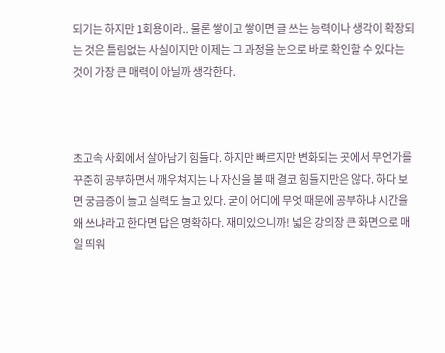되기는 하지만 1회용이라.. 물론 쌓이고 쌓이면 글 쓰는 능력이나 생각이 확장되는 것은 틀림없는 사실이지만 이제는 그 과정을 눈으로 바로 확인할 수 있다는 것이 가장 큰 매력이 아닐까 생각한다.



초고속 사회에서 살아남기 힘들다. 하지만 빠르지만 변화되는 곳에서 무언가를 꾸준히 공부하면서 깨우쳐지는 나 자신을 볼 때 결코 힘들지만은 않다. 하다 보면 궁금증이 늘고 실력도 늘고 있다. 굳이 어디에 무엇 때문에 공부하냐 시간을 왜 쓰냐라고 한다면 답은 명확하다. 재미있으니까! 넓은 강의장 큰 화면으로 매일 띄워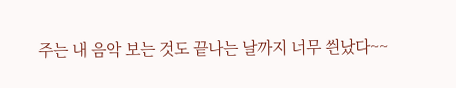주는 내 음악 보는 것도 끝나는 날까지 너무 씐났다~~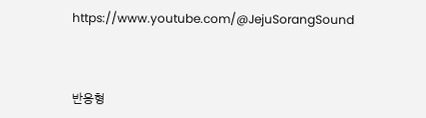https://www.youtube.com/@JejuSorangSound



반응형